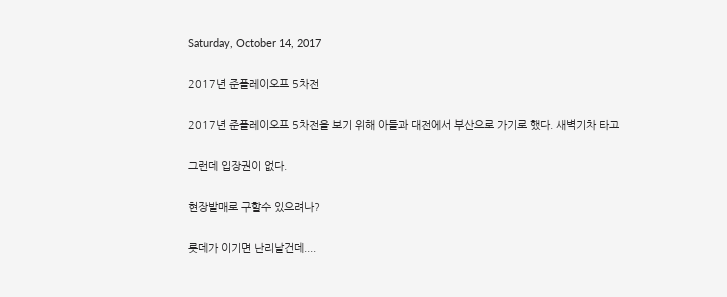Saturday, October 14, 2017

2017년 준플레이오프 5차전

2017년 준플레이오프 5차전을 보기 위해 아들과 대전에서 부산으로 가기로 했다. 새벽기차 타고

그런데 입장권이 없다.

현장발매로 구할수 있으려나?

롯데가 이기면 난리날건데....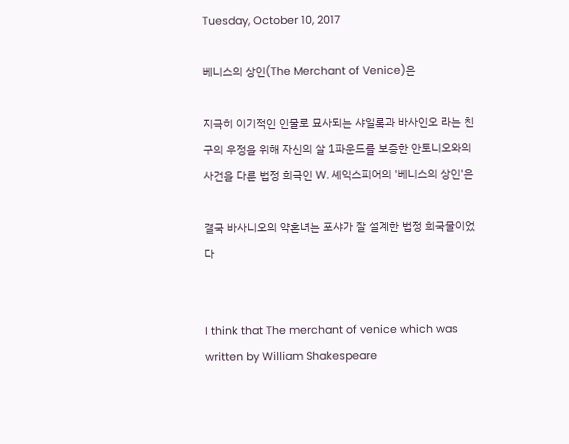Tuesday, October 10, 2017

베니스의 상인(The Merchant of Venice)은

지극히 이기적인 인물로 묘사되는 샤일록과 바사인오 라는 친구의 우정을 위해 자신의 살 1파운드를 보증한 안토니오와의 사건을 다룬 법정 희극인 W. 셰익스피어의 '베니스의 상인'은

결국 바사니오의 약혼녀는 포샤가 잘 설계한 법정 희국물이었다


I think that The merchant of venice which was written by William Shakespeare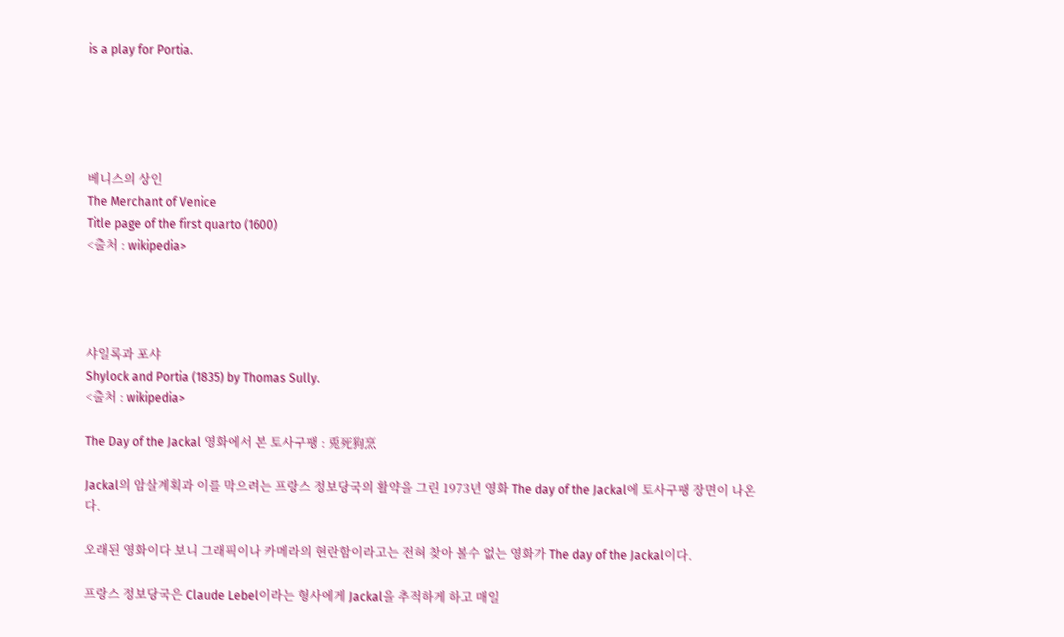is a play for Portia.





베니스의 상인
The Merchant of Venice
Title page of the first quarto (1600)
<출처 : wikipedia>




샤일록과 포샤
Shylock and Portia (1835) by Thomas Sully.
<출처 : wikipedia>

The Day of the Jackal 영화에서 본 토사구팽 : 兎死狗烹

Jackal의 암살계획과 이를 막으려는 프랑스 정보당국의 활약을 그린 1973년 영화 The day of the Jackal에 토사구팽 장면이 나온다.

오래된 영화이다 보니 그래픽이나 카메라의 현란함이라고는 전혀 찾아 볼수 없는 영화가 The day of the Jackal이다.

프랑스 정보당국은 Claude Lebel이라는 형사에게 Jackal을 추적하게 하고 매일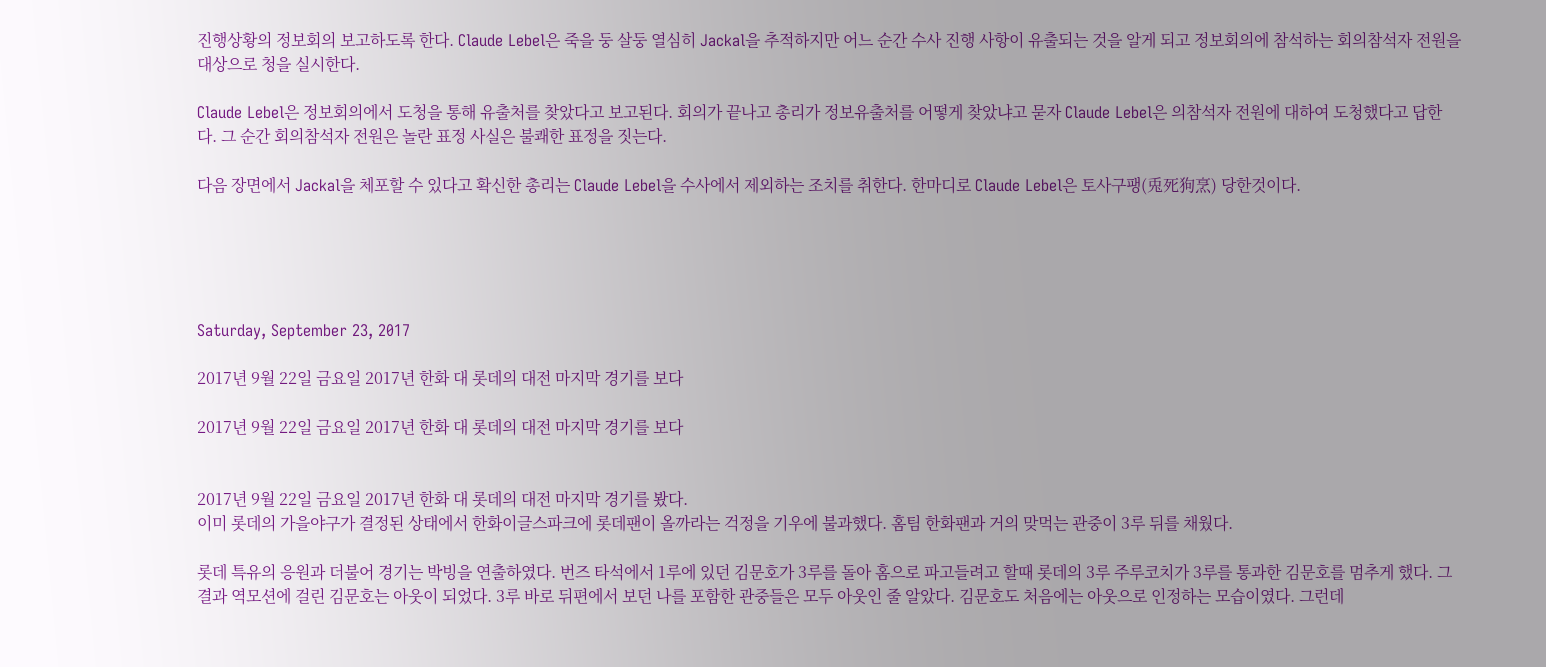진행상황의 정보회의 보고하도록 한다. Claude Lebel은 죽을 둥 살둥 열심히 Jackal을 추적하지만 어느 순간 수사 진행 사항이 유출되는 것을 알게 되고 정보회의에 참석하는 회의참석자 전원을 대상으로 청을 실시한다.

Claude Lebel은 정보회의에서 도청을 통해 유출처를 찾았다고 보고된다. 회의가 끝나고 총리가 정보유출처를 어떻게 찾았냐고 묻자 Claude Lebel은 의참석자 전원에 대하여 도청했다고 답한다. 그 순간 회의참석자 전원은 놀란 표정 사실은 불쾌한 표정을 짓는다.

다음 장면에서 Jackal을 체포할 수 있다고 확신한 총리는 Claude Lebel을 수사에서 제외하는 조치를 취한다. 한마디로 Claude Lebel은 토사구팽(兎死狗烹) 당한것이다.





Saturday, September 23, 2017

2017년 9월 22일 금요일 2017년 한화 대 롯데의 대전 마지막 경기를 보다

2017년 9월 22일 금요일 2017년 한화 대 롯데의 대전 마지막 경기를 보다


2017년 9월 22일 금요일 2017년 한화 대 롯데의 대전 마지막 경기를 봤다.
이미 롯데의 가을야구가 결정된 상태에서 한화이글스파크에 롯데팬이 올까라는 걱정을 기우에 불과했다. 홈팀 한화팬과 거의 맞먹는 관중이 3루 뒤를 채웠다.

롯데 특유의 응원과 더불어 경기는 박빙을 연출하였다. 번즈 타석에서 1루에 있던 김문호가 3루를 돌아 홈으로 파고들려고 할때 롯데의 3루 주루코치가 3루를 통과한 김문호를 멈추게 했다. 그 결과 역모션에 걸린 김문호는 아웃이 되었다. 3루 바로 뒤편에서 보던 나를 포함한 관중들은 모두 아웃인 줄 알았다. 김문호도 처음에는 아웃으로 인정하는 모습이였다. 그런데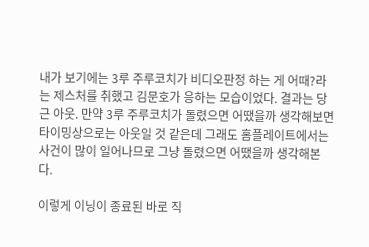내가 보기에는 3루 주루코치가 비디오판정 하는 게 어때?라는 제스처를 취했고 김문호가 응하는 모습이었다. 결과는 당근 아웃. 만약 3루 주루코치가 돌렸으면 어땠을까 생각해보면 타이밍상으로는 아웃일 것 같은데 그래도 홈플레이트에서는 사건이 많이 일어나므로 그냥 돌렸으면 어땠을까 생각해본다.

이렇게 이닝이 종료된 바로 직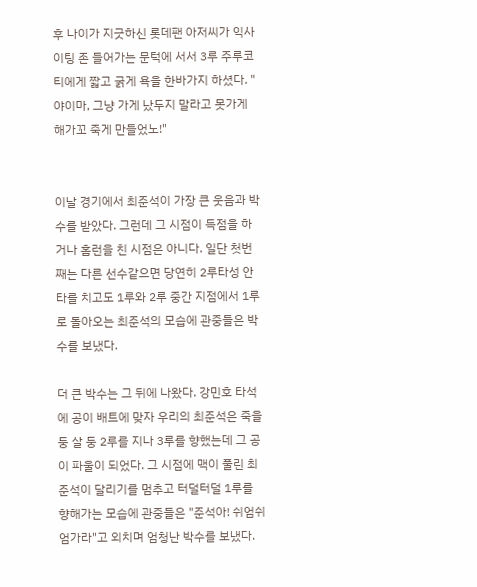후 나이가 지긋하신 롯데팬 아저씨가 익사이팅 존 들어가는 문턱에 서서 3루 주루코티에게 짧고 굵게 욕을 한바가지 하셨다. "야이마, 그냥 가게 났두지 말라고 못가게 해가꼬 죽게 만들었노!"


이날 경기에서 최준석이 가장 큰 웃음과 박수를 받았다. 그런데 그 시점이 득점을 하거나 홈런을 친 시점은 아니다. 일단 첫번째는 다른 선수같으면 당연히 2루타성 안타를 치고도 1루와 2루 중간 지점에서 1루로 돌아오는 최준석의 모습에 관중들은 박수를 보냈다.

더 큰 박수는 그 뒤에 나왔다. 강민호 타석에 공이 배트에 맞자 우리의 최준석은 죽을 둥 살 둥 2루를 지나 3루를 향했는데 그 공이 파울이 되었다. 그 시점에 맥이 풀린 최준석이 달리기를 멈추고 터덜터덜 1루를 향해가는 모습에 관중들은 "준석아! 쉬엄쉬엄가라"고 외치며 엄청난 박수를 보냈다.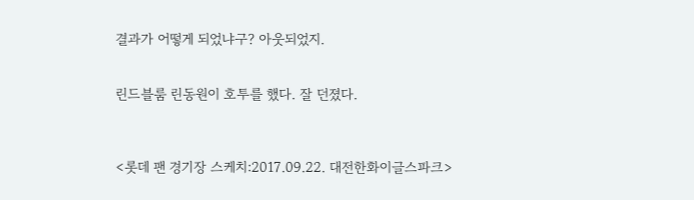결과가 어떻게 되었냐구? 아웃되었지.


린드블룸 린동원이 호투를 했다. 잘 던졌다.



<롯데 팬 경기장 스케치:2017.09.22. 대전한화이글스파크>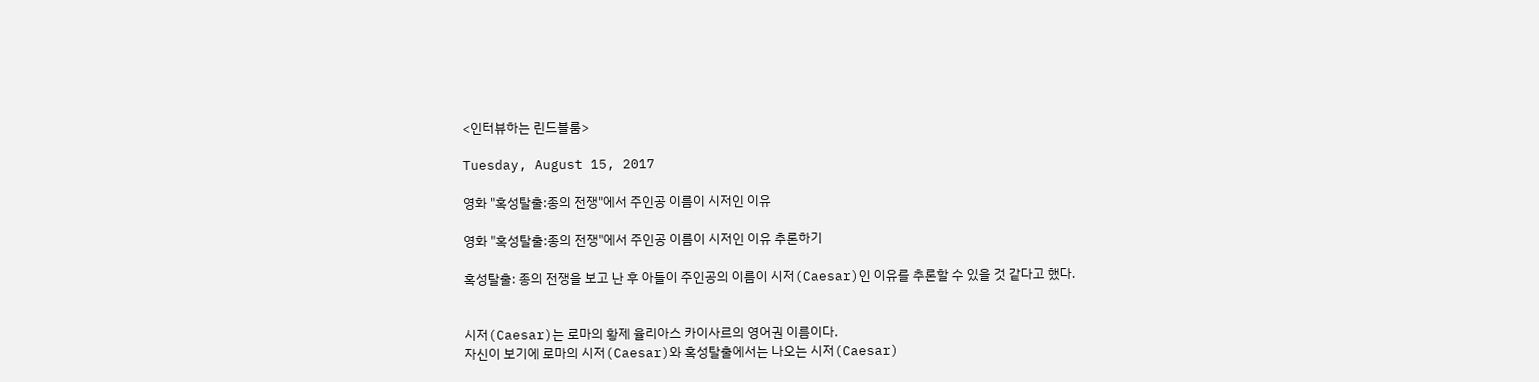<인터뷰하는 린드블룸>

Tuesday, August 15, 2017

영화 "혹성탈출:종의 전쟁"에서 주인공 이름이 시저인 이유

영화 "혹성탈출:종의 전쟁"에서 주인공 이름이 시저인 이유 추론하기

혹성탈출: 종의 전쟁을 보고 난 후 아들이 주인공의 이름이 시저(Caesar)인 이유를 추론할 수 있을 것 같다고 했다.


시저(Caesar)는 로마의 황제 율리아스 카이사르의 영어권 이름이다.
자신이 보기에 로마의 시저(Caesar)와 혹성탈출에서는 나오는 시저(Caesar)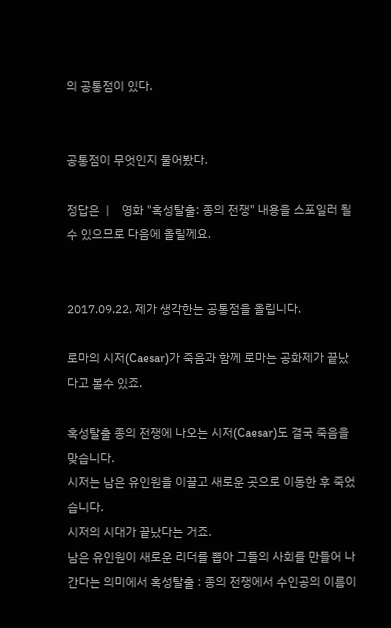의 공통점이 있다.


공통점이 무엇인지 물어봤다.

정답은  |    영화 "혹성탈출: 종의 전쟁" 내용을 스포일러 될 수 있으므로 다음에 올릴께요.


2017.09.22. 제가 생각한는 공통점을 올립니다.

로마의 시저(Caesar)가 죽음과 함께 로마는 공화제가 끝났다고 볼수 있죠.

혹성탈출 종의 전쟁에 나오는 시저(Caesar)도 결국 죽음을 맞습니다.
시저는 남은 유인원을 이끌고 새로운 곳으로 이동한 후 죽었습니다.
시저의 시대가 끝났다는 거죠.
남은 유인원이 새로운 리더를 뽑아 그들의 사회를 만들어 나간다는 의미에서 혹성탈출 : 종의 전쟁에서 수인공의 이름이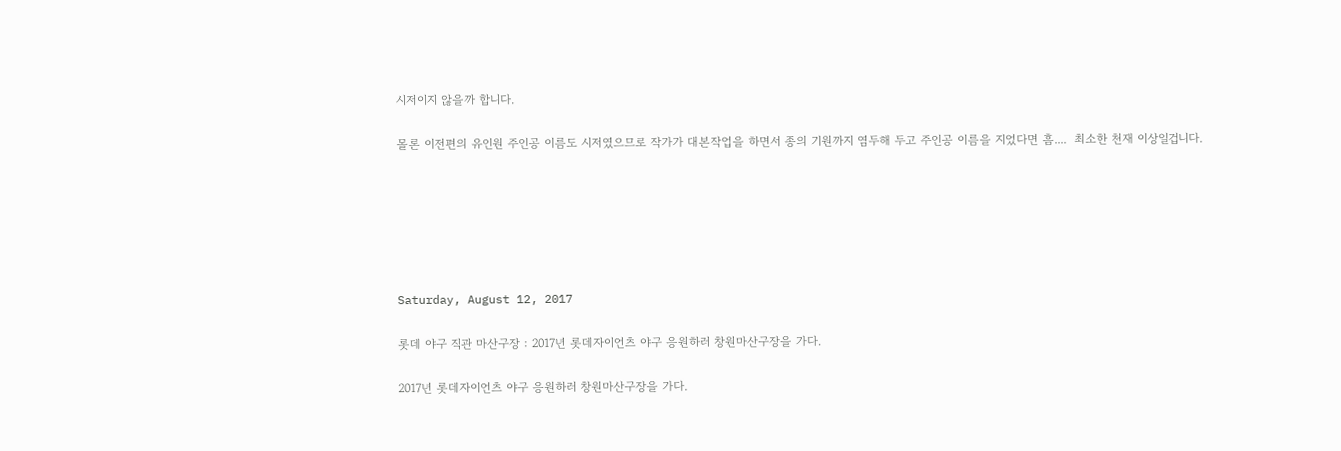시저이지 않을까 합니다.

몰론 이전편의 유인원 주인공 이름도 시저였으므로 작가가 대본작업을 하면서 종의 기원까지 염두해 두고 주인공 이름을 지었다면 흠....  최소한 천재 이상일겁니다.






Saturday, August 12, 2017

롯데 야구 직관 마산구장 : 2017년 롯데자이언츠 야구 응원하러 창원마산구장을 가다.

2017년 롯데자이언츠 야구 응원하러 창원마산구장을 가다.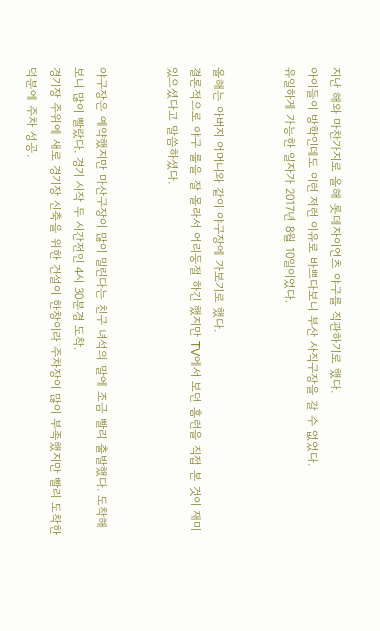지난 해와 마찬가지로 올해 롯데자이언츠 야구를 직관하기로 했다.
아이들이 방학인데도 이런 저런 이유로 바쁘다보니 부산 사직구장을 갈 수 없었다.
유일하게 가능한 일자가 2017년 8월 10일이었다.


올해는 아버지 어머니와 같이 야구장에 가보기로 했다.
결론적으로 야구 룰을 잘 몰라서 어리둥절 하긴 했지만 TV에서 보던 홈런을 직접 본 것이 재미있으셨다고 말씀하셨다.


야구장은 예약했지만 마산구장이 많이 밀린다는 친구 녀석의 말에 조금 빨리 출발했다. 도착해보니 많이 빨랐다. 경기 시작 두 시간전인 4시 30분경 도착.
경기장 주위에 새로 경기장 신축을 위한 건설이 한창이라 주차장이 많이 부족했지만 빨리 도착한 덕분에 주차 성공.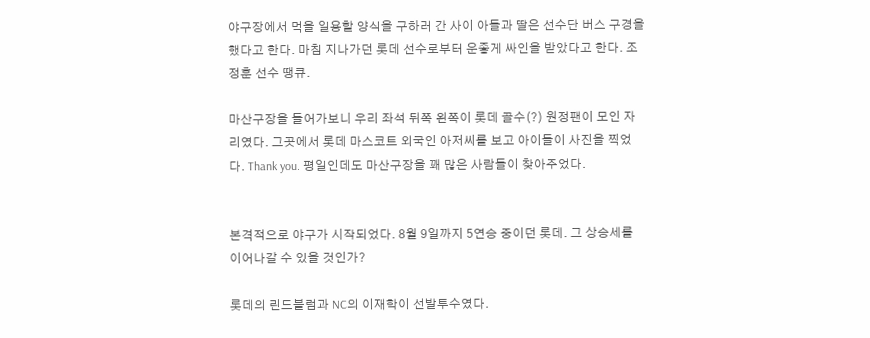야구장에서 먹을 일용할 양식을 구하러 간 사이 아들과 딸은 선수단 버스 구경을 했다고 한다. 마침 지나가던 롯데 선수로부터 운좋게 싸인을 받았다고 한다. 조정훈 선수 땡큐.

마산구장을 들어가보니 우리 좌석 뒤쪽 왼쪽이 롯데 골수(?) 원정팬이 모인 자리였다. 그곳에서 롯데 마스코트 외국인 아저씨를 보고 아이들이 사진을 찍었다. Thank you. 평일인데도 마산구장을 꽤 많은 사람들이 찾아주었다.


본격적으로 야구가 시작되었다. 8월 9일까지 5연승 중이던 롯데. 그 상승세를 이어나갈 수 있을 것인가?

롯데의 린드블럼과 NC의 이재학이 선발투수였다.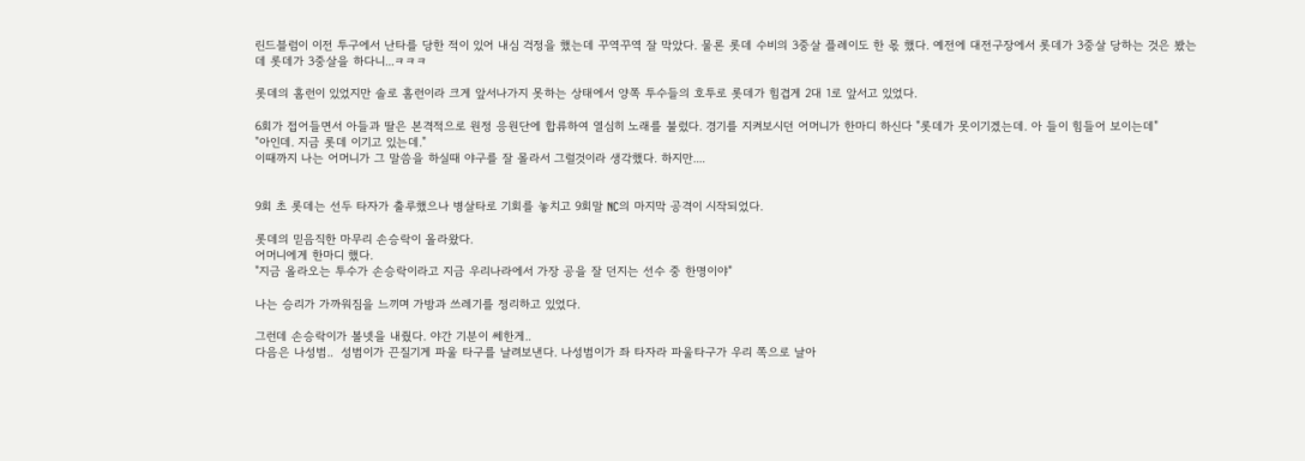린드블럼이 이전 투구에서 난타를 당한 적이 있어 내심 걱정을 했는데 꾸역꾸역 잘 막았다. 물론 롯데 수비의 3중살 플레이도 한 몫 했다. 예전에 대전구장에서 롯데가 3중살 당하는 것은 봤는데 롯데가 3중살을 하다니...ㅋㅋㅋ

롯데의 홈런이 있었지만 솔로 홈런이라 크게 앞서나가지 못하는 상태에서 양쪽 투수들의 호투로 롯데가 힘겹게 2대 1로 앞서고 있었다.

6회가 접어들면서 아들과 딸은 본격적으로 원정 응원단에 합류하여 열심히 노래를 불렀다. 경기를 지켜보시던 어머니가 한마디 하신다 "롯데가 못이기겠는데. 아 들이 힘들어 보이는데"
"아인데. 지금 롯데 이기고 있는데."
이때까지 나는 어머니가 그 말씀을 하실때 야구를 잘 몰라서 그럴것이라 생각했다. 하지만....


9회 초 롯데는 선두 타자가 출루했으나 병살타로 기회를 놓치고 9회말 NC의 마지막 공격이 시작되었다.

롯데의 믿음직한 마무리 손승락이 올라왔다.
어머니에게 한마디 했다.
"지금 올라오는 투수가 손승락이라고 지금 우리나라에서 가장 공을 잘 던지는 선수 중 한명이야"

나는 승리가 가까워짐을 느끼며 가방과 쓰레기를 정리하고 있었다.

그런데 손승락이가 볼넷을 내줬다. 야간 기분이 쎄한게..
다음은 나성범..  성범이가 끈질기게 파울 타구를 날려보낸다. 나성범이가 좌 타자라 파울타구가 우리 쪽으로 날아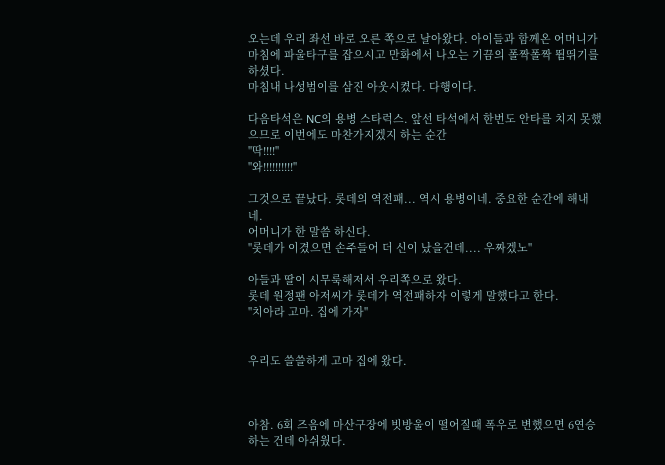오는데 우리 좌선 바로 오른 쪽으로 날아왔다. 아이들과 함께온 어머니가 마침에 파울타구를 잡으시고 만화에서 나오는 기끔의 폴짝폴짝 뜀뛰기를 하셨다.
마침내 나성범이를 삼진 아웃시켰다. 다행이다.

다음타석은 NC의 용병 스타럭스. 앞선 타석에서 한번도 안타를 치지 못했으므로 이번에도 마찬가지겠지 하는 순간
"딱!!!!"
"와!!!!!!!!!!"

그것으로 끝났다. 롯데의 역전패... 역시 용병이네. 중요한 순간에 해내네.
어머니가 한 말씀 하신다.
"롯데가 이겼으면 손주들어 더 신이 났을건데.... 우짜겠노"

아들과 딸이 시무룩해저서 우리쪽으로 왔다.
롯데 원정팬 아저씨가 롯데가 역전패하자 이렇게 말했다고 한다.
"치아라 고마. 집에 가자"


우리도 쓸쓸하게 고마 집에 왔다.



아참. 6회 즈음에 마산구장에 빗방울이 떨어질때 폭우로 변했으면 6연승 하는 건데 아쉬웠다.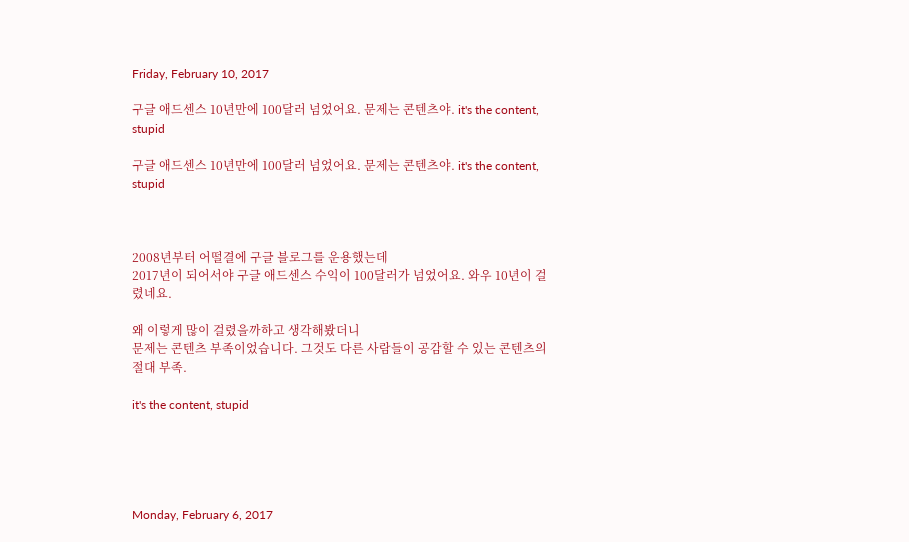Friday, February 10, 2017

구글 애드센스 10년만에 100달러 넘었어요. 문제는 콘텐츠야. it's the content, stupid

구글 애드센스 10년만에 100달러 넘었어요. 문제는 콘텐츠야. it's the content, stupid



2008년부터 어떨결에 구글 블로그를 운용했는데
2017년이 되어서야 구글 애드센스 수익이 100달러가 넘었어요. 와우 10년이 걸렸네요.

왜 이렇게 많이 걸렸을까하고 생각해봤더니
문제는 콘텐츠 부족이었습니다. 그것도 다른 사람들이 공감할 수 있는 콘텐츠의 절대 부족.

it's the content, stupid





Monday, February 6, 2017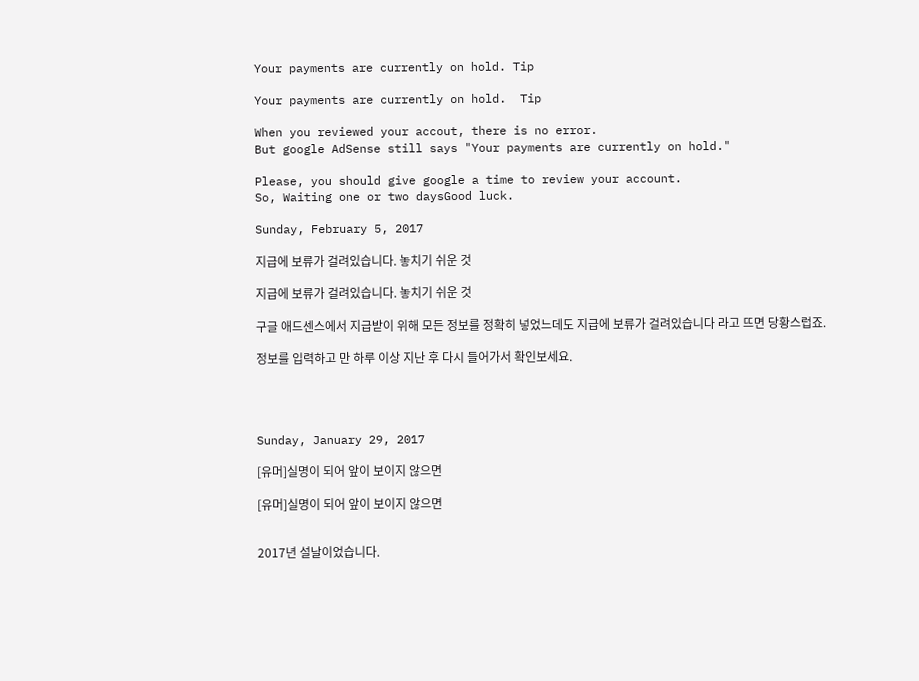Your payments are currently on hold. Tip

Your payments are currently on hold.  Tip

When you reviewed your accout, there is no error.
But google AdSense still says "Your payments are currently on hold."

Please, you should give google a time to review your account.
So, Waiting one or two daysGood luck.

Sunday, February 5, 2017

지급에 보류가 걸려있습니다. 놓치기 쉬운 것

지급에 보류가 걸려있습니다. 놓치기 쉬운 것

구글 애드센스에서 지급받이 위해 모든 정보를 정확히 넣었느데도 지급에 보류가 걸려있습니다 라고 뜨면 당황스럽죠.

정보를 입력하고 만 하루 이상 지난 후 다시 들어가서 확인보세요.




Sunday, January 29, 2017

[유머]실명이 되어 앞이 보이지 않으면

[유머]실명이 되어 앞이 보이지 않으면


2017년 설날이었습니다.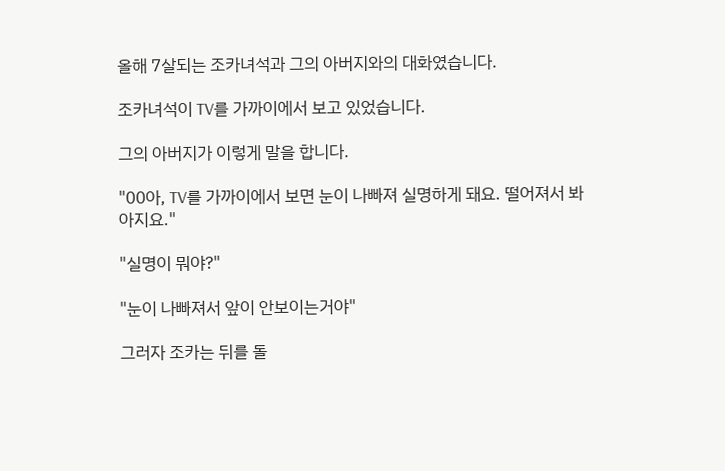올해 7살되는 조카녀석과 그의 아버지와의 대화였습니다.

조카녀석이 TV를 가까이에서 보고 있었습니다.

그의 아버지가 이렇게 말을 합니다.

"00아, TV를 가까이에서 보면 눈이 나빠져 실명하게 돼요. 떨어져서 봐아지요."

"실명이 뭐야?"

"눈이 나빠져서 앞이 안보이는거야"

그러자 조카는 뒤를 돌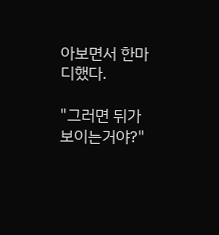아보면서 한마디했다.

"그러면 뒤가 보이는거야?"